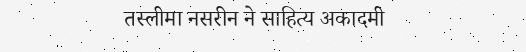तस्लीमा नसरीन ने साहित्य अकादमी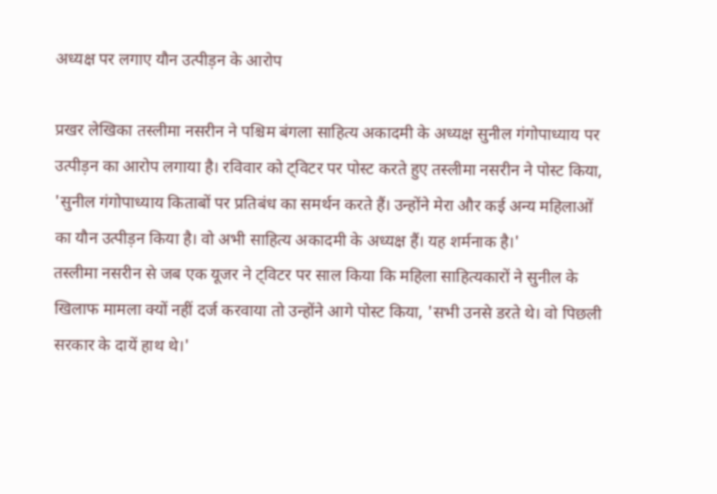अध्यक्ष पर लगाए यौन उत्पीड़न के आरोप

प्रखर लेखिका तस्लीमा नसरीन ने पश्चिम बंगला साहित्य अकादमी के अध्यक्ष सुनील गंगोपाध्याय पर उत्पीड़न का आरोप लगाया है। रविवार को ट्विटर पर पोस्ट करते हुए तस्लीमा नसरीन ने पोस्ट किया, 'सुनील गंगोपाध्याय किताबों पर प्रतिबंध का समर्थन करते हैं। उन्होंने मेरा और कई अन्य महिलाओं का यौन उत्पीड़न किया है। वो अभी साहित्य अकादमी के अध्यक्ष हैं। यह शर्मनाक है।'
तस्लीमा नसरीन से जब एक यूजर ने ट्विटर पर साल किया कि महिला साहित्यकारों ने सुनील के खिलाफ मामला क्यों नहीं दर्ज करवाया तो उन्होंने आगे पोस्ट किया, 'सभी उनसे डरते थे। वो पिछली सरकार के दायें हाथ थे।'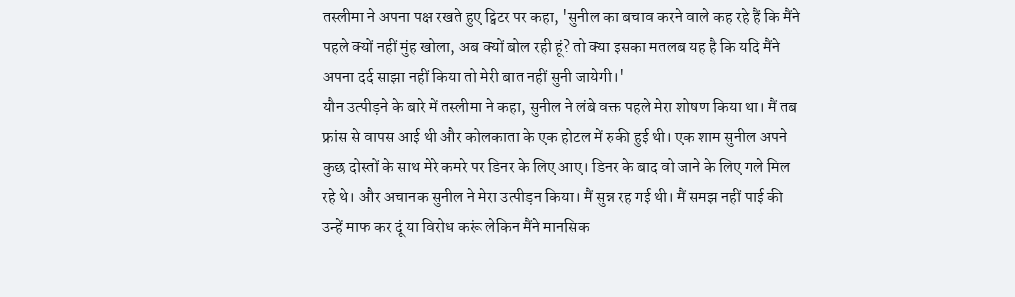तस्लीमा ने अपना पक्ष रखते हुए ट्विटर पर कहा, 'सुनील का बचाव करने वाले कह रहे हैं कि मैंने पहले क्यों नहीं मुंह खोला, अब क्यों बोल रही हूं? तो क्या इसका मतलब यह है कि यदि मैंने अपना दर्द साझा नहीं किया तो मेरी बात नहीं सुनी जायेगी।'
यौन उत्पीड़ने के बारे में तस्लीमा ने कहा, सुनील ने लंबे वक्त पहले मेरा शोषण किया था। मैं तब फ्रांस से वापस आई थी और कोलकाता के एक होटल में रुकी हुई थी। एक शाम सुनील अपने कुछ दोस्तों के साथ मेरे कमरे पर डिनर के लिए आए। डिनर के बाद वो जाने के लिए गले मिल रहे थे। और अचानक सुनील ने मेरा उत्पीड़न किया। मैं सुन्न रह गई थी। मैं समझ नहीं पाई की उन्हें माफ कर दूं या विरोध करूं लेकिन मैंने मानसिक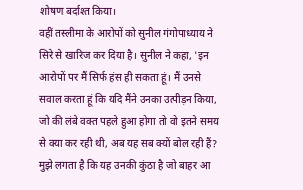शोषण बर्दाश्त किया।
वहीं तस्लीमा के आरोपों को सुनील गंगोपाध्याय ने सिरे से खारिज कर दिया है। सुनील ने कहा, 'इन आरोपों पर मैं सिर्फ हंस ही सकता हूं। मैं उनसे सवाल करता हूं कि यदि मैंने उनका उत्पीड़न किया, जो की लंबे वक्त पहले हुआ होगा तो वो इतने समय से क्या कर रही थी, अब यह सब क्यों बोल रही हैं? मुझे लगता है कि यह उनकी कुंठा है जो बाहर आ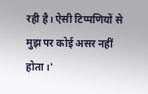रही है। ऐसी टिप्पणियों से मुझ पर कोई असर नहीं होता।'